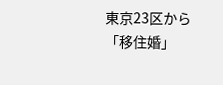東京23区から「移住婚」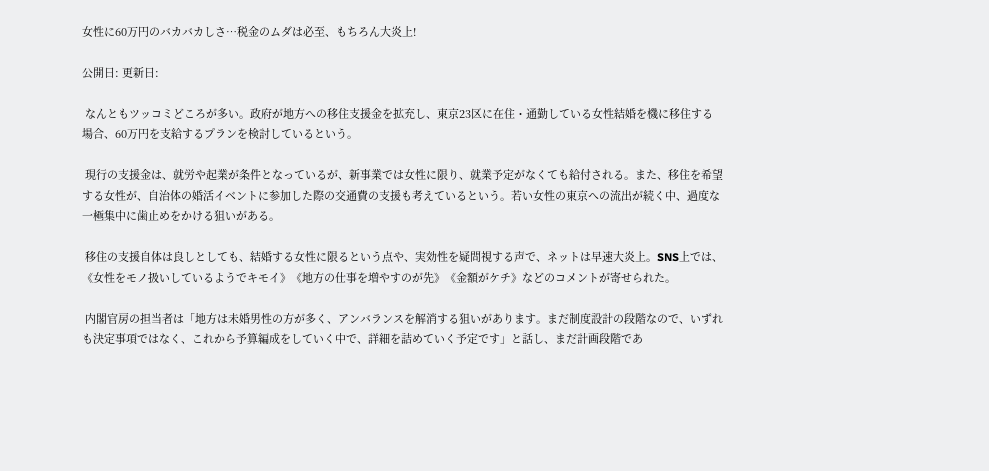女性に60万円のバカバカしさ…税金のムダは必至、もちろん大炎上!

公開日: 更新日:

 なんともツッコミどころが多い。政府が地方への移住支援金を拡充し、東京23区に在住・通勤している女性結婚を機に移住する場合、60万円を支給するプランを検討しているという。

 現行の支援金は、就労や起業が条件となっているが、新事業では女性に限り、就業予定がなくても給付される。また、移住を希望する女性が、自治体の婚活イベントに参加した際の交通費の支援も考えているという。若い女性の東京への流出が続く中、過度な一極集中に歯止めをかける狙いがある。

 移住の支援自体は良しとしても、結婚する女性に限るという点や、実効性を疑問視する声で、ネットは早速大炎上。SNS上では、《女性をモノ扱いしているようでキモイ》《地方の仕事を増やすのが先》《金額がケチ》などのコメントが寄せられた。

 内閣官房の担当者は「地方は未婚男性の方が多く、アンバランスを解消する狙いがあります。まだ制度設計の段階なので、いずれも決定事項ではなく、これから予算編成をしていく中で、詳細を詰めていく予定です」と話し、まだ計画段階であ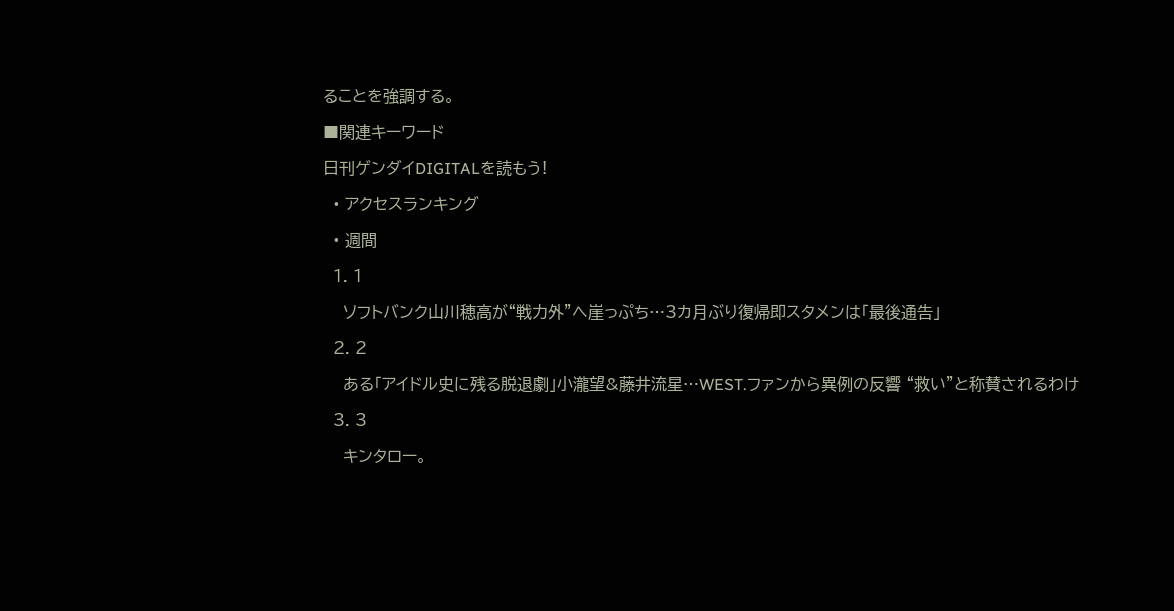ることを強調する。

■関連キーワード

日刊ゲンダイDIGITALを読もう!

  • アクセスランキング

  • 週間

  1. 1

    ソフトバンク山川穂高が“戦力外”へ崖っぷち…3カ月ぶり復帰即スタメンは「最後通告」

  2. 2

    ある「アイドル史に残る脱退劇」小瀧望&藤井流星…WEST.ファンから異例の反響 “救い”と称賛されるわけ

  3. 3

    キンタロー。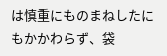は慎重にものまねしたにもかかわらず、袋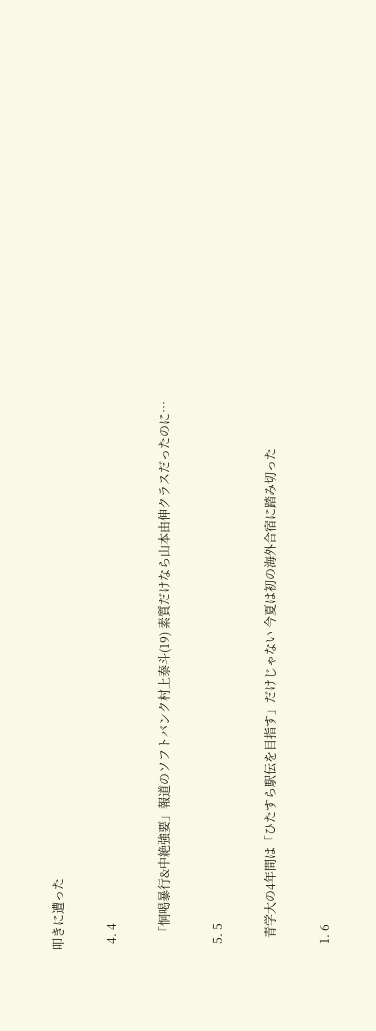叩きに遭った

  4. 4

    「恫喝暴行&中絶強要」報道のソフトバンク村上泰斗(19) 素質だけなら山本由伸クラスだったのに…

  5. 5

    青学大の4年間は「ひたすら駅伝を目指す」だけじゃない 今夏は初の海外合宿に踏み切った

  1. 6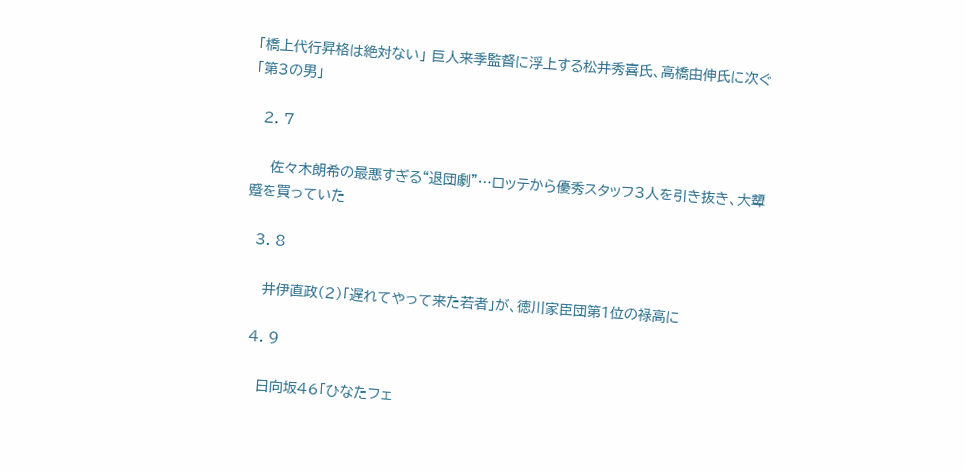「橋上代行昇格は絶対ない」 巨人来季監督に浮上する松井秀喜氏、高橋由伸氏に次ぐ「第3の男」

  2. 7

    佐々木朗希の最悪すぎる“退団劇”…ロッテから優秀スタッフ3人を引き抜き、大顰蹙を買っていた

  3. 8

    井伊直政(2)「遅れてやって来た若者」が、徳川家臣団第1位の禄高に

  4. 9

    日向坂46「ひなたフェ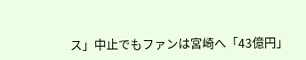ス」中止でもファンは宮崎へ「43億円」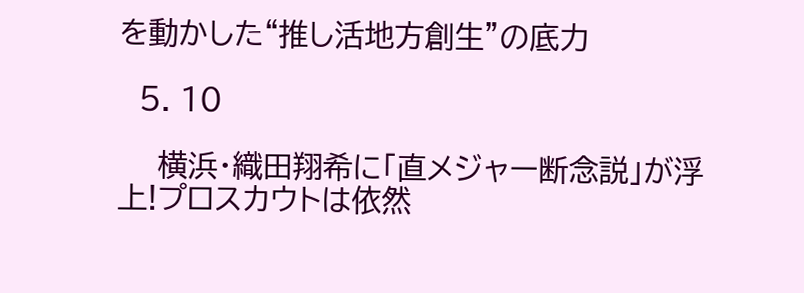を動かした“推し活地方創生”の底力

  5. 10

    横浜・織田翔希に「直メジャー断念説」が浮上!プロスカウトは依然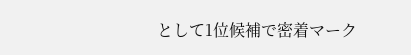として1位候補で密着マーク